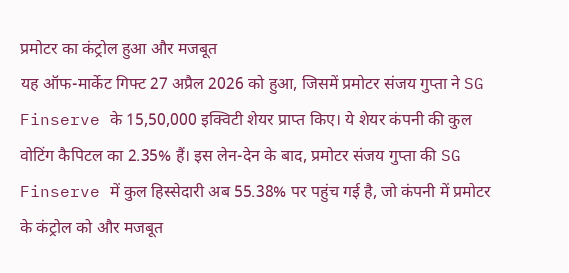प्रमोटर का कंट्रोल हुआ और मजबूत
यह ऑफ-मार्केट गिफ्ट 27 अप्रैल 2026 को हुआ, जिसमें प्रमोटर संजय गुप्ता ने SG Finserve के 15,50,000 इक्विटी शेयर प्राप्त किए। ये शेयर कंपनी की कुल वोटिंग कैपिटल का 2.35% हैं। इस लेन-देन के बाद, प्रमोटर संजय गुप्ता की SG Finserve में कुल हिस्सेदारी अब 55.38% पर पहुंच गई है, जो कंपनी में प्रमोटर के कंट्रोल को और मजबूत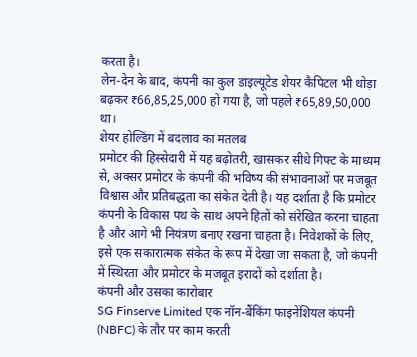करता है।
लेन-देन के बाद, कंपनी का कुल डाइल्यूटेड शेयर कैपिटल भी थोड़ा बढ़कर ₹66,85,25,000 हो गया है, जो पहले ₹65,89,50,000 था।
शेयर होल्डिंग में बदलाव का मतलब
प्रमोटर की हिस्सेदारी में यह बढ़ोतरी, खासकर सीधे गिफ्ट के माध्यम से, अक्सर प्रमोटर के कंपनी की भविष्य की संभावनाओं पर मजबूत विश्वास और प्रतिबद्धता का संकेत देती है। यह दर्शाता है कि प्रमोटर कंपनी के विकास पथ के साथ अपने हितों को संरेखित करना चाहता है और आगे भी नियंत्रण बनाए रखना चाहता है। निवेशकों के लिए, इसे एक सकारात्मक संकेत के रूप में देखा जा सकता है, जो कंपनी में स्थिरता और प्रमोटर के मजबूत इरादों को दर्शाता है।
कंपनी और उसका कारोबार
SG Finserve Limited एक नॉन-बैंकिंग फाइनेंशियल कंपनी (NBFC) के तौर पर काम करती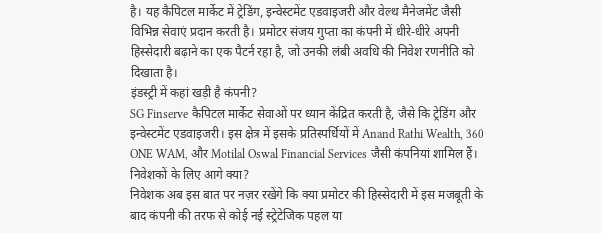है। यह कैपिटल मार्केट में ट्रेडिंग, इन्वेस्टमेंट एडवाइजरी और वेल्थ मैनेजमेंट जैसी विभिन्न सेवाएं प्रदान करती है। प्रमोटर संजय गुप्ता का कंपनी में धीरे-धीरे अपनी हिस्सेदारी बढ़ाने का एक पैटर्न रहा है, जो उनकी लंबी अवधि की निवेश रणनीति को दिखाता है।
इंडस्ट्री में कहां खड़ी है कंपनी?
SG Finserve कैपिटल मार्केट सेवाओं पर ध्यान केंद्रित करती है, जैसे कि ट्रेडिंग और इन्वेस्टमेंट एडवाइजरी। इस क्षेत्र में इसके प्रतिस्पर्धियों में Anand Rathi Wealth, 360 ONE WAM, और Motilal Oswal Financial Services जैसी कंपनियां शामिल हैं।
निवेशकों के लिए आगे क्या?
निवेशक अब इस बात पर नज़र रखेंगे कि क्या प्रमोटर की हिस्सेदारी में इस मजबूती के बाद कंपनी की तरफ से कोई नई स्ट्रेटेजिक पहल या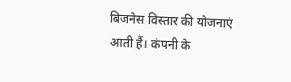बिजनेस विस्तार की योजनाएं आती हैं। कंपनी के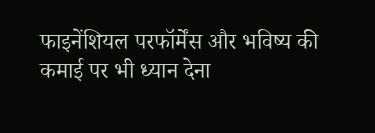फाइनेंशियल परफॉर्मेंस और भविष्य की कमाई पर भी ध्यान देना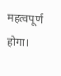महत्वपूर्ण होगा।